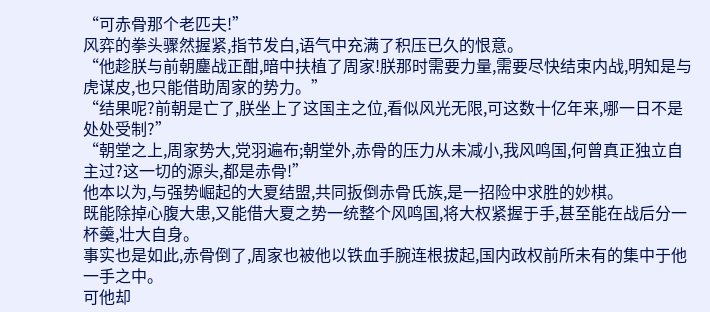“可赤骨那个老匹夫!”
风弈的拳头骤然握紧,指节发白,语气中充满了积压已久的恨意。
“他趁朕与前朝鏖战正酣,暗中扶植了周家!朕那时需要力量,需要尽快结束内战,明知是与虎谋皮,也只能借助周家的势力。”
“结果呢?前朝是亡了,朕坐上了这国主之位,看似风光无限,可这数十亿年来,哪一日不是处处受制?”
“朝堂之上,周家势大,党羽遍布;朝堂外,赤骨的压力从未减小,我风鸣国,何曾真正独立自主过?这一切的源头,都是赤骨!”
他本以为,与强势崛起的大夏结盟,共同扳倒赤骨氏族,是一招险中求胜的妙棋。
既能除掉心腹大患,又能借大夏之势一统整个风鸣国,将大权紧握于手,甚至能在战后分一杯羹,壮大自身。
事实也是如此,赤骨倒了,周家也被他以铁血手腕连根拔起,国内政权前所未有的集中于他一手之中。
可他却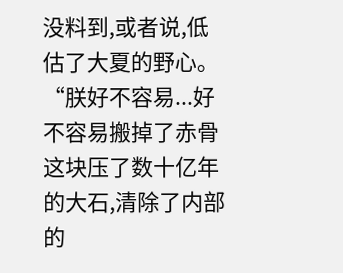没料到,或者说,低估了大夏的野心。
“朕好不容易...好不容易搬掉了赤骨这块压了数十亿年的大石,清除了内部的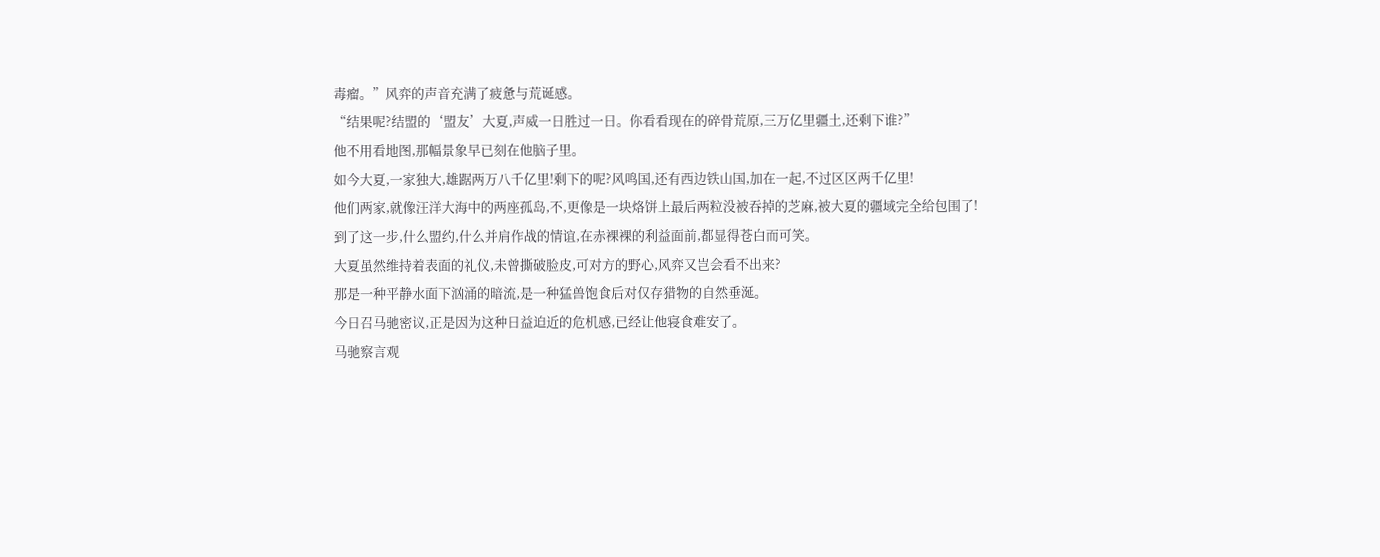毒瘤。”风弈的声音充满了疲惫与荒诞感。
“结果呢?结盟的‘盟友’大夏,声威一日胜过一日。你看看现在的碎骨荒原,三万亿里疆土,还剩下谁?”
他不用看地图,那幅景象早已刻在他脑子里。
如今大夏,一家独大,雄踞两万八千亿里!剩下的呢?风鸣国,还有西边铁山国,加在一起,不过区区两千亿里!
他们两家,就像汪洋大海中的两座孤岛,不,更像是一块烙饼上最后两粒没被吞掉的芝麻,被大夏的疆域完全给包围了!
到了这一步,什么盟约,什么并肩作战的情谊,在赤裸裸的利益面前,都显得苍白而可笑。
大夏虽然维持着表面的礼仪,未曾撕破脸皮,可对方的野心,风弈又岂会看不出来?
那是一种平静水面下汹涌的暗流,是一种猛兽饱食后对仅存猎物的自然垂涎。
今日召马驰密议,正是因为这种日益迫近的危机感,已经让他寝食难安了。
马驰察言观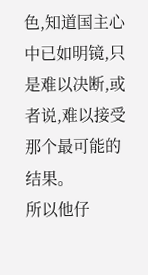色,知道国主心中已如明镜,只是难以决断,或者说,难以接受那个最可能的结果。
所以他仔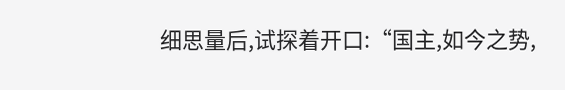细思量后,试探着开口:“国主,如今之势,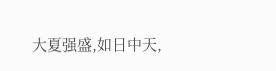大夏强盛,如日中天,